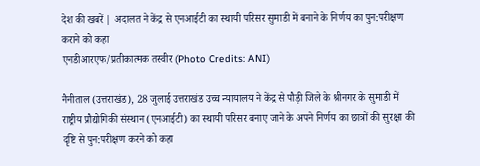देश की खबरें | अदालत ने केंद्र से एनआईटी का स्थायी परिसर सुमाडी में बनाने के निर्णय का पुन:परीक्षण कराने को कहा
एनडीआरएफ/प्रतीकात्मक तस्वीर (Photo Credits: ANI)

नैनीताल (उत्तराखंड), 28 जुलाई उत्तराखंड उच्च न्यायालय ने केंद्र से पौड़ी जिले के श्रीनगर के सुमाडी में राष्ट्रीय प्रौद्योगिकी संस्थान (एनआईटी) का स्थायी परिसर बनाए जाने के अपने निर्णय का छात्रों की सुरक्षा की दृष्टि से पुन:परीक्षण करने को कहा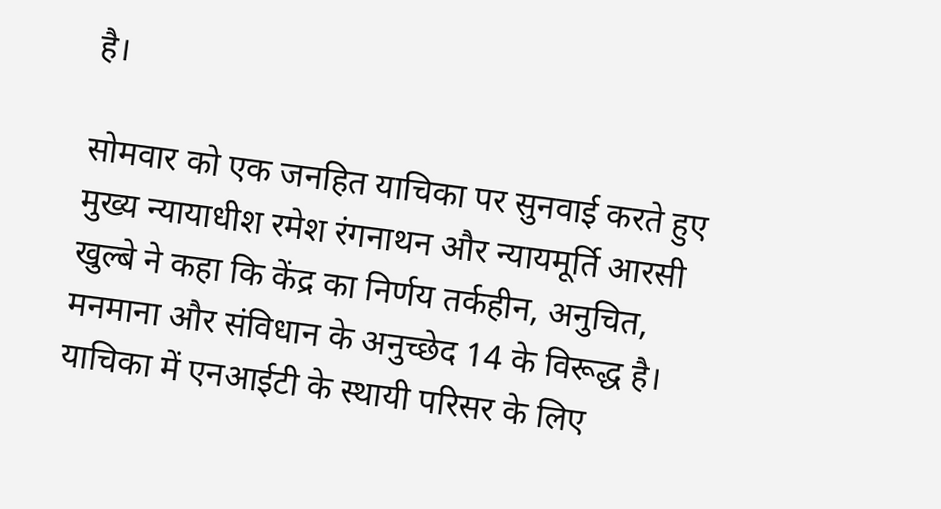है।

सोमवार को एक जनहित याचिका पर सुनवाई करते हुए मुख्य न्यायाधीश रमेश रंगनाथन और न्यायमूर्ति आरसी खुल्बे ने कहा कि केंद्र का निर्णय तर्कहीन, अनुचित, मनमाना और संविधान के अनुच्छेद 14 के विरूद्ध है। याचिका में एनआईटी के स्थायी परिसर के लिए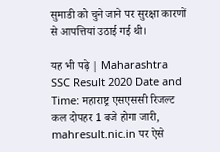सुमाडी को चुने जाने पर सुरक्षा कारणों से आपत्तियां उठाई गई थी।

यह भी पढ़े | Maharashtra SSC Result 2020 Date and Time: महाराष्ट्र एसएससी रिजल्ट कल दोपहर 1 बजे होगा जारी, mahresult.nic.in पर ऐसे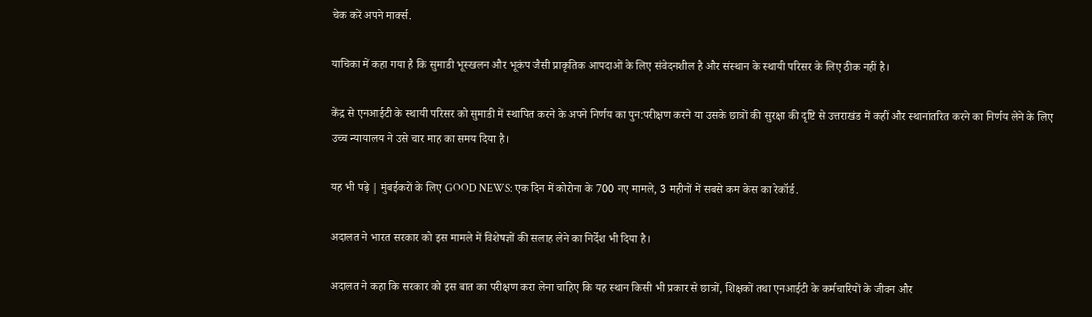चेक करें अपने मार्क्स.

याचिका में कहा गया है कि सुमाडी भूस्खलन और भूकंप जैसी प्राकृतिक आपदाओं के लिए संवेदनशील है और संस्थान के स्थायी परिसर के लिए ठीक नहीं है।

केंद्र से एनआईटी के स्थायी परिसर को सुमाडी में स्थापित करने के अपने निर्णय का पुन:परीक्षण करने या उसके छात्रों की सुरक्षा की दृष्टि से उत्तराखंड में कहीं और स्थानांतरित करने का निर्णय लेने के लिए उच्च न्यायालय ने उसे चार माह का समय दिया है।

यह भी पढ़े | मुंबईकरों के लिए GOOD NEWS: एक दिन में कोरोना के 700 नए मामले, 3 महीनों में सबसे कम केस का रेकॉर्ड.

अदालत ने भारत सरकार को इस मामले में विशेषज्ञों की सलाह लेने का निर्देश भी दिया है।

अदालत ने कहा कि सरकार को इस बात का परीक्षण करा लेना चाहिए कि यह स्थान किसी भी प्रकार से छात्रों, शिक्षकों तथा एनआईटी के कर्मचारियों के जीवन और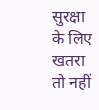सुरक्षा के लिए खतरा तो नहीं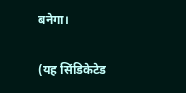बनेगा।

(यह सिंडिकेटेड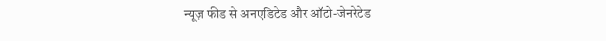न्यूज़ फीड से अनएडिटेड और ऑटो-जेनरेटेड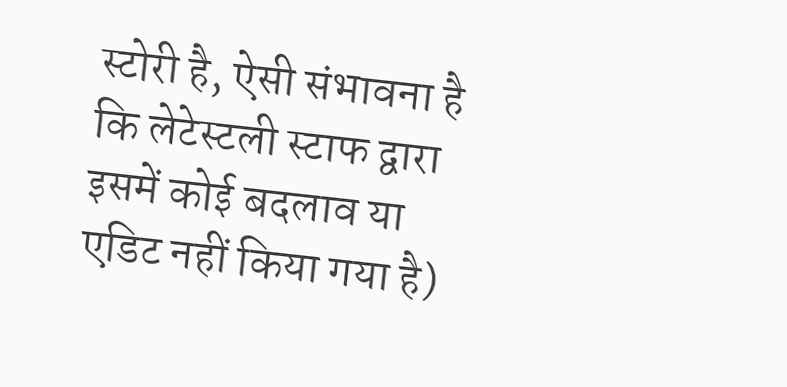स्टोरी है, ऐसी संभावना है कि लेटेस्टली स्टाफ द्वारा इसमें कोई बदलाव या एडिट नहीं किया गया है)